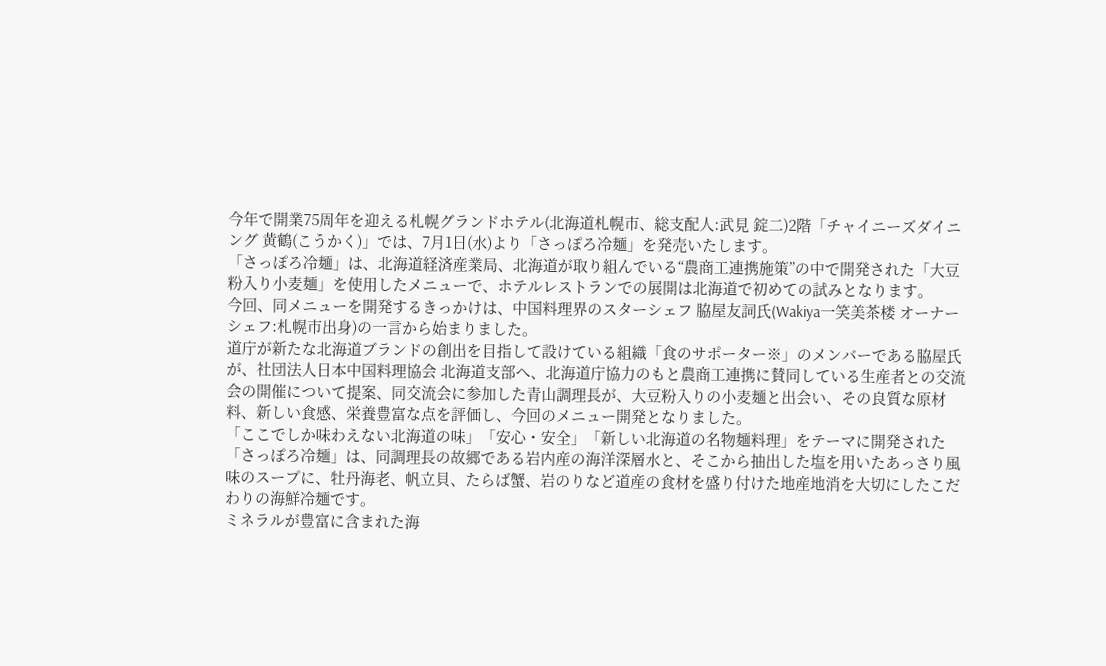今年で開業75周年を迎える札幌グランドホテル(北海道札幌市、総支配人:武見 錠二)2階「チャイニーズダイニング 黄鶴(こうかく)」では、7月1日(水)より「さっぽろ冷麺」を発売いたします。
「さっぽろ冷麺」は、北海道経済産業局、北海道が取り組んでいる“農商工連携施策”の中で開発された「大豆粉入り小麦麺」を使用したメニューで、ホテルレストランでの展開は北海道で初めての試みとなります。
今回、同メニューを開発するきっかけは、中国料理界のスターシェフ 脇屋友詞氏(Wakiya一笑美茶楼 オーナーシェフ:札幌市出身)の一言から始まりました。
道庁が新たな北海道ブランドの創出を目指して設けている組織「食のサポーター※」のメンバーである脇屋氏が、社団法人日本中国料理協会 北海道支部へ、北海道庁協力のもと農商工連携に賛同している生産者との交流会の開催について提案、同交流会に参加した青山調理長が、大豆粉入りの小麦麺と出会い、その良質な原材料、新しい食感、栄養豊富な点を評価し、今回のメニュー開発となりました。
「ここでしか味わえない北海道の味」「安心・安全」「新しい北海道の名物麺料理」をテーマに開発された「さっぽろ冷麺」は、同調理長の故郷である岩内産の海洋深層水と、そこから抽出した塩を用いたあっさり風味のスープに、牡丹海老、帆立貝、たらば蟹、岩のりなど道産の食材を盛り付けた地産地消を大切にしたこだわりの海鮮冷麺です。
ミネラルが豊富に含まれた海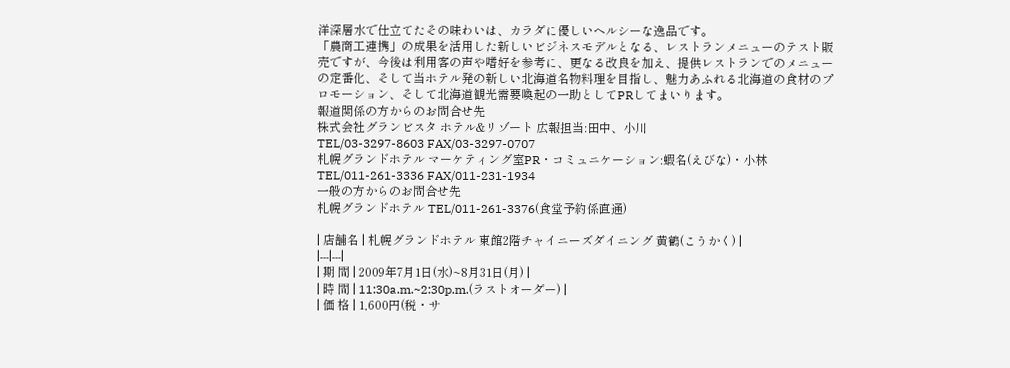洋深層水で仕立てたその味わいは、カラダに優しいヘルシーな逸品です。
「農商工連携」の成果を活用した新しいビジネスモデルとなる、レストランメニューのテスト販売ですが、今後は利用客の声や嗜好を参考に、更なる改良を加え、提供レストランでのメニューの定番化、そして当ホテル発の新しい北海道名物料理を目指し、魅力あふれる北海道の食材のプロモーション、そして北海道観光需要喚起の一助としてPRしてまいります。
報道関係の方からのお問合せ先
株式会社グランビスタ ホテル&リゾート 広報担当:田中、小川
TEL/03-3297-8603 FAX/03-3297-0707
札幌グランドホテル マーケティング室PR・コミュニケーション:蝦名(えびな)・小林
TEL/011-261-3336 FAX/011-231-1934
一般の方からのお問合せ先
札幌グランドホテル TEL/011-261-3376(食堂予約係直通)

| 店舗名 | 札幌グランドホテル 東館2階チャイニーズダイニング 黄鶴(こうかく) |
|---|---|
| 期 間 | 2009年7月1日(水)~8月31日(月) |
| 時 間 | 11:30a.m.~2:30p.m.(ラストオーダー) |
| 価 格 | 1,600円(税・サ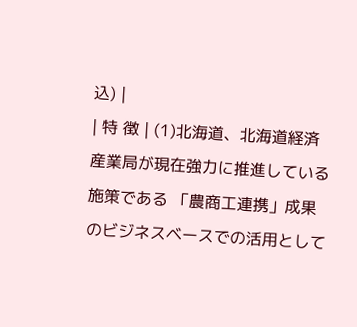込) |
| 特 徴 | (1)北海道、北海道経済産業局が現在強力に推進している施策である 「農商工連携」成果のビジネスベースでの活用として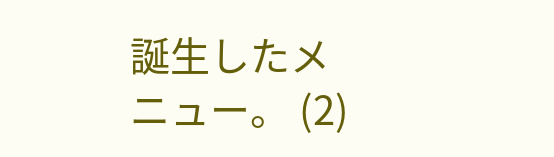誕生したメニュー。 (2)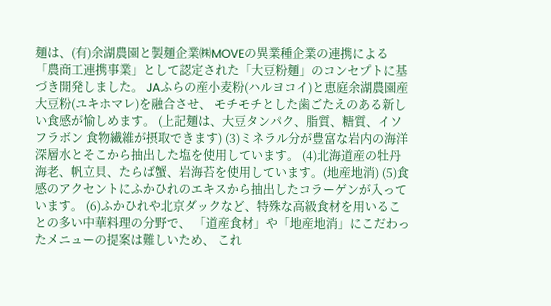麺は、(有)余湖農園と製麺企業㈱MOVEの異業種企業の連携による 「農商工連携事業」として認定された「大豆粉麺」のコンセプトに基づき開発しました。 JAふらの産小麦粉(ハルヨコイ)と恵庭余湖農園産大豆粉(ユキホマレ)を融合させ、 モチモチとした歯ごたえのある新しい食感が愉しめます。 (上記麺は、大豆タンパク、脂質、糖質、イソフラボン 食物繊維が摂取できます) (3)ミネラル分が豊富な岩内の海洋深層水とそこから抽出した塩を使用しています。 (4)北海道産の牡丹海老、帆立貝、たらば蟹、岩海苔を使用しています。(地産地消) (5)食感のアクセントにふかひれのエキスから抽出したコラーゲンが入っています。 (6)ふかひれや北京ダックなど、特殊な高級食材を用いることの多い中華料理の分野で、 「道産食材」や「地産地消」にこだわったメニューの提案は難しいため、 これ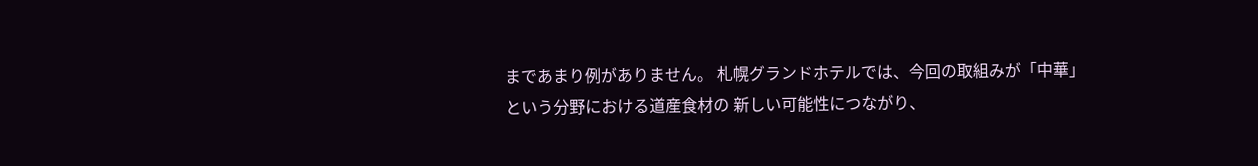まであまり例がありません。 札幌グランドホテルでは、今回の取組みが「中華」という分野における道産食材の 新しい可能性につながり、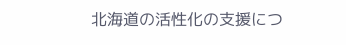北海道の活性化の支援につ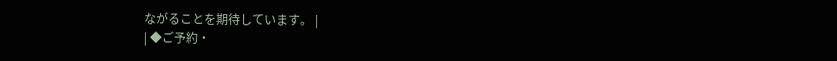ながることを期待しています。 |
| ◆ご予約・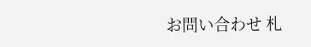お問い合わせ 札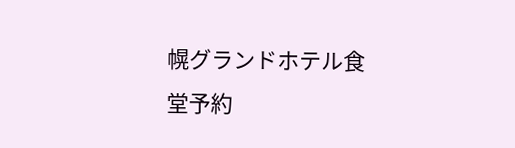幌グランドホテル食堂予約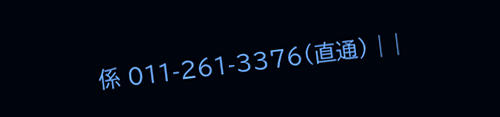係 011-261-3376(直通) | |